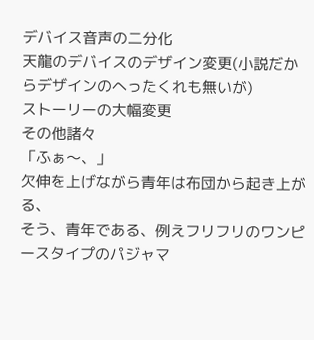デバイス音声の二分化
天龍のデバイスのデザイン変更(小説だからデザインのへったくれも無いが)
ストーリーの大幅変更
その他諸々
「ふぁ〜、」
欠伸を上げながら青年は布団から起き上がる、
そう、青年である、例えフリフリのワンピースタイプのパジャマ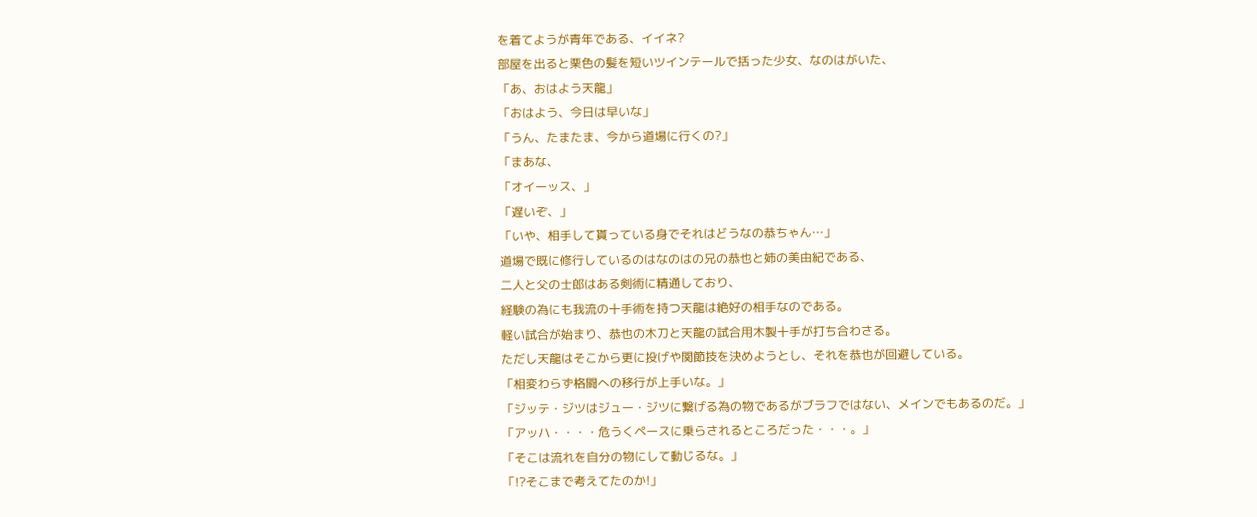を着てようが青年である、イイネ?
部屋を出ると栗色の髪を短いツインテールで括った少女、なのはがいた、
「あ、おはよう天龍」
「おはよう、今日は早いな」
「うん、たまたま、今から道場に行くの?」
「まあな、
「オイーッス、」
「遅いぞ、」
「いや、相手して貰っている身でそれはどうなの恭ちゃん…」
道場で既に修行しているのはなのはの兄の恭也と姉の美由紀である、
二人と父の士郎はある剣術に精通しており、
経験の為にも我流の十手術を持つ天龍は絶好の相手なのである。
軽い試合が始まり、恭也の木刀と天龍の試合用木製十手が打ち合わさる。
ただし天龍はそこから更に投げや関節技を決めようとし、それを恭也が回避している。
「相変わらず格闘への移行が上手いな。」
「ジッテ・ジツはジュー・ジツに繋げる為の物であるがブラフではない、メインでもあるのだ。」
「アッハ・・・・危うくペースに乗らされるところだった・・・。」
「そこは流れを自分の物にして動じるな。」
「!?そこまで考えてたのか!」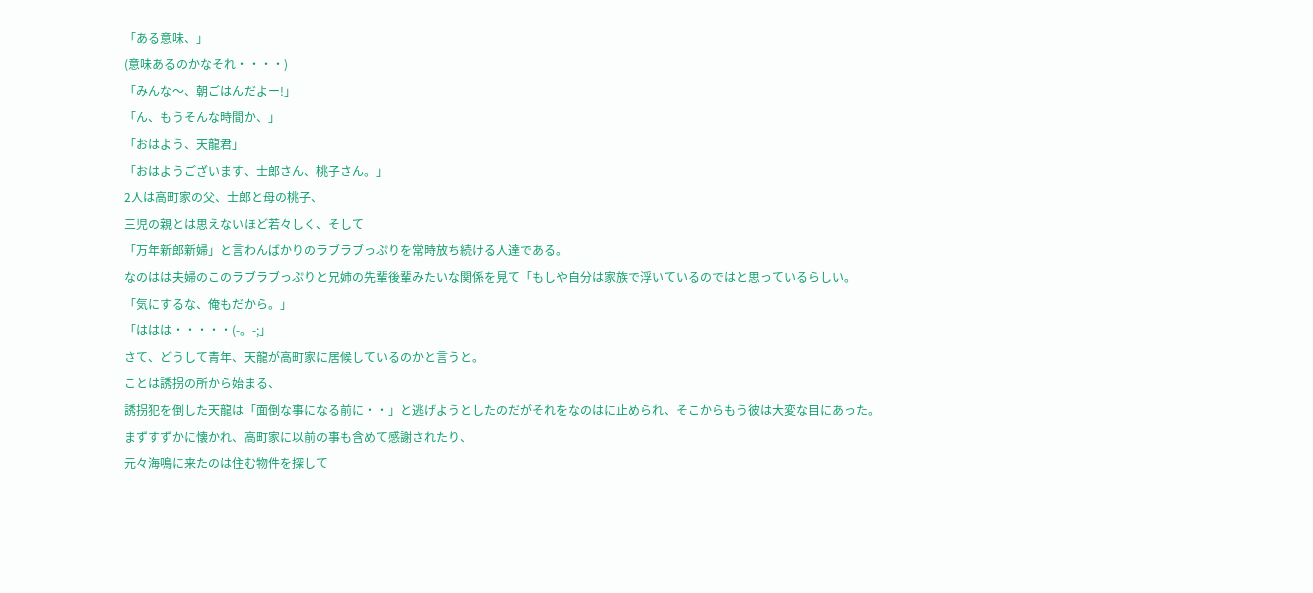「ある意味、」
(意味あるのかなそれ・・・・)
「みんな〜、朝ごはんだよー!」
「ん、もうそんな時間か、」
「おはよう、天龍君」
「おはようございます、士郎さん、桃子さん。」
2人は高町家の父、士郎と母の桃子、
三児の親とは思えないほど若々しく、そして
「万年新郎新婦」と言わんばかりのラブラブっぷりを常時放ち続ける人達である。
なのはは夫婦のこのラブラブっぷりと兄姉の先輩後輩みたいな関係を見て「もしや自分は家族で浮いているのではと思っているらしい。
「気にするな、俺もだから。」
「ははは・・・・・(-。-;」
さて、どうして青年、天龍が高町家に居候しているのかと言うと。
ことは誘拐の所から始まる、
誘拐犯を倒した天龍は「面倒な事になる前に・・」と逃げようとしたのだがそれをなのはに止められ、そこからもう彼は大変な目にあった。
まずすずかに懐かれ、高町家に以前の事も含めて感謝されたり、
元々海鳴に来たのは住む物件を探して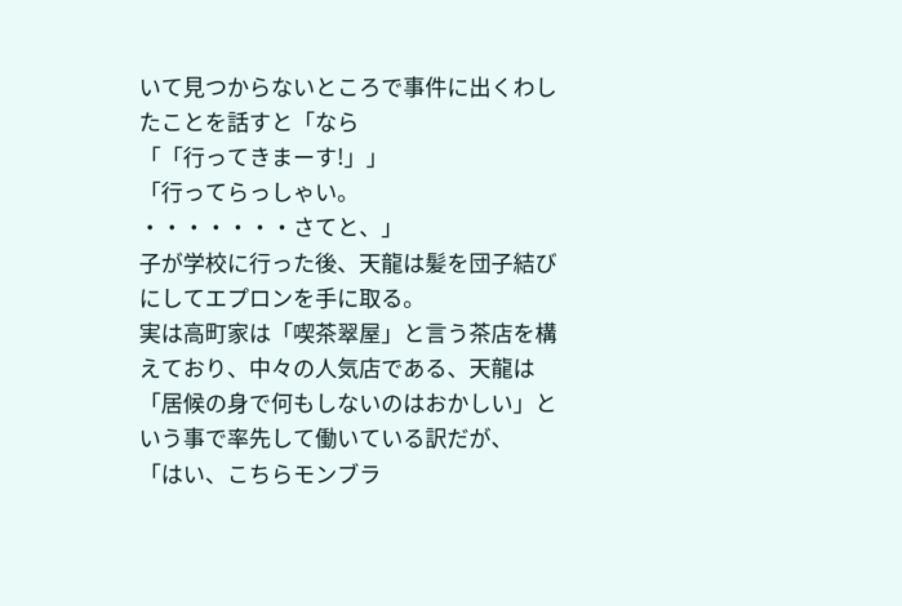いて見つからないところで事件に出くわしたことを話すと「なら
「「行ってきまーす!」」
「行ってらっしゃい。
・・・・・・・さてと、」
子が学校に行った後、天龍は髪を団子結びにしてエプロンを手に取る。
実は高町家は「喫茶翠屋」と言う茶店を構えており、中々の人気店である、天龍は「居候の身で何もしないのはおかしい」という事で率先して働いている訳だが、
「はい、こちらモンブラ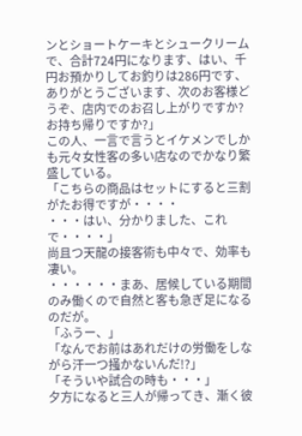ンとショートケーキとシュークリームで、合計724円になります、はい、千円お預かりしてお釣りは286円です、ありがとうございます、次のお客様どうぞ、店内でのお召し上がりですか?お持ち帰りですか?」
この人、一言で言うとイケメンでしかも元々女性客の多い店なのでかなり繁盛している。
「こちらの商品はセットにすると三割がたお得ですが・・・・
・・・はい、分かりました、これで・・・・」
尚且つ天龍の接客術も中々で、効率も凄い。
・・・・・・まあ、居候している期間のみ働くので自然と客も急ぎ足になるのだが。
「ふうー、」
「なんでお前はあれだけの労働をしながら汗一つ掻かないんだ!?」
「そういや試合の時も・・・」
夕方になると三人が帰ってき、漸く彼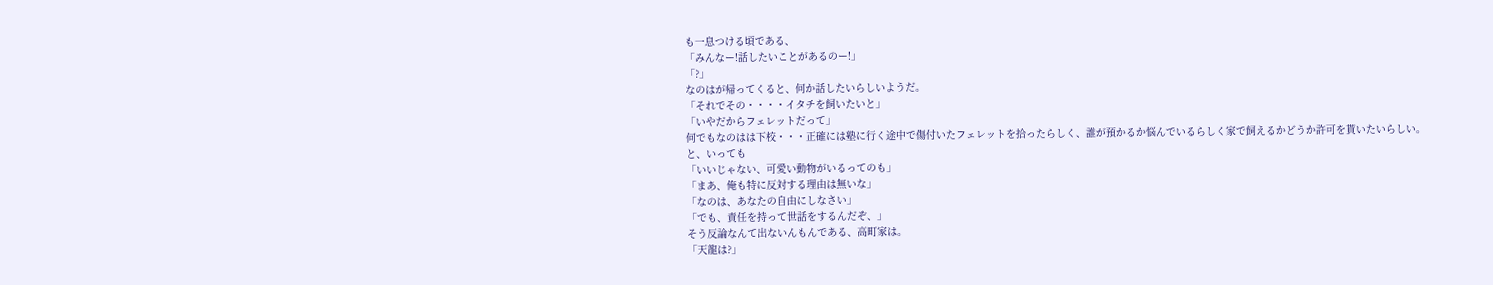も一息つける頃である、
「みんなー!話したいことがあるのー!」
「?」
なのはが帰ってくると、何か話したいらしいようだ。
「それでその・・・・イタチを飼いたいと」
「いやだからフェレットだって」
何でもなのはは下校・・・正確には塾に行く途中で傷付いたフェレットを拾ったらしく、誰が預かるか悩んでいるらしく家で飼えるかどうか許可を貰いたいらしい。
と、いっても
「いいじゃない、可愛い動物がいるってのも」
「まあ、俺も特に反対する理由は無いな」
「なのは、あなたの自由にしなさい」
「でも、責任を持って世話をするんだぞ、」
そう反論なんて出ないんもんである、高町家は。
「天龍は?」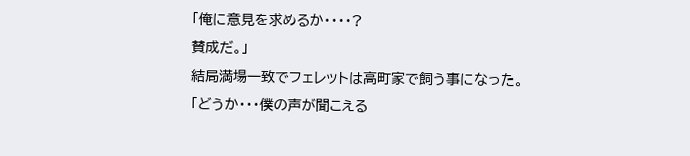「俺に意見を求めるか・・・・?
賛成だ。」
結局満場一致でフェレットは高町家で飼う事になった。
「どうか・・・僕の声が聞こえる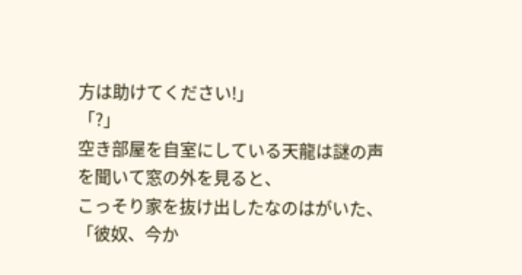方は助けてください!」
「?」
空き部屋を自室にしている天龍は謎の声を聞いて窓の外を見ると、
こっそり家を抜け出したなのはがいた、
「彼奴、今か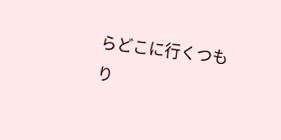らどこに行くつもり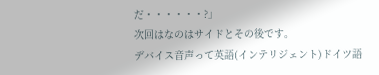だ・・・・・・?」
次回はなのはサイドとその後です。
デバイス音声って英語(インテリジェント)ドイツ語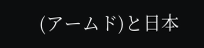(アームド)と日本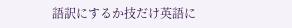語訳にするか技だけ英語に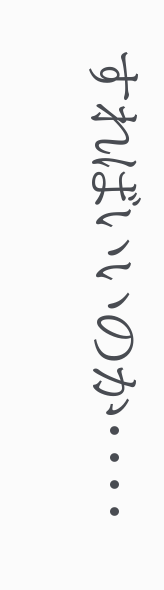すればいいのか・・・・